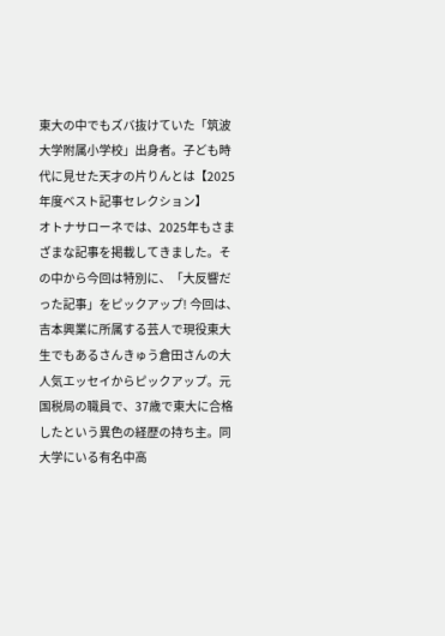東大の中でもズバ抜けていた「筑波大学附属小学校」出身者。子ども時代に見せた天才の片りんとは【2025年度ベスト記事セレクション】
オトナサローネでは、2025年もさまざまな記事を掲載してきました。その中から今回は特別に、「大反響だった記事」をピックアップ! 今回は、吉本興業に所属する芸人で現役東大生でもあるさんきゅう倉田さんの大人気エッセイからピックアップ。元国税局の職員で、37歳で東大に合格したという異色の経歴の持ち主。同大学にいる有名中高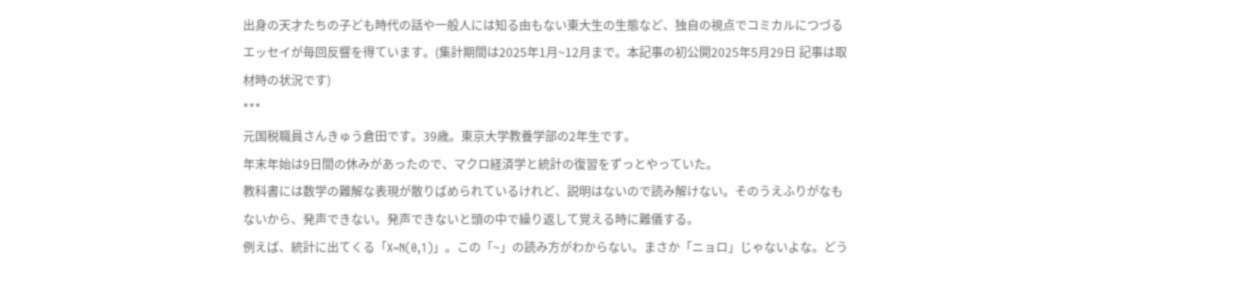出身の天才たちの子ども時代の話や一般人には知る由もない東大生の生態など、独自の視点でコミカルにつづるエッセイが毎回反響を得ています。(集計期間は2025年1月~12月まで。本記事の初公開2025年5月29日 記事は取材時の状況です)
***
元国税職員さんきゅう倉田です。39歳。東京大学教養学部の2年生です。
年末年始は9日間の休みがあったので、マクロ経済学と統計の復習をずっとやっていた。
教科書には数学の難解な表現が散りばめられているけれど、説明はないので読み解けない。そのうえふりがなもないから、発声できない。発声できないと頭の中で繰り返して覚える時に難儀する。
例えば、統計に出てくる「X~N(0,1)」。この「~」の読み方がわからない。まさか「ニョロ」じゃないよな。どう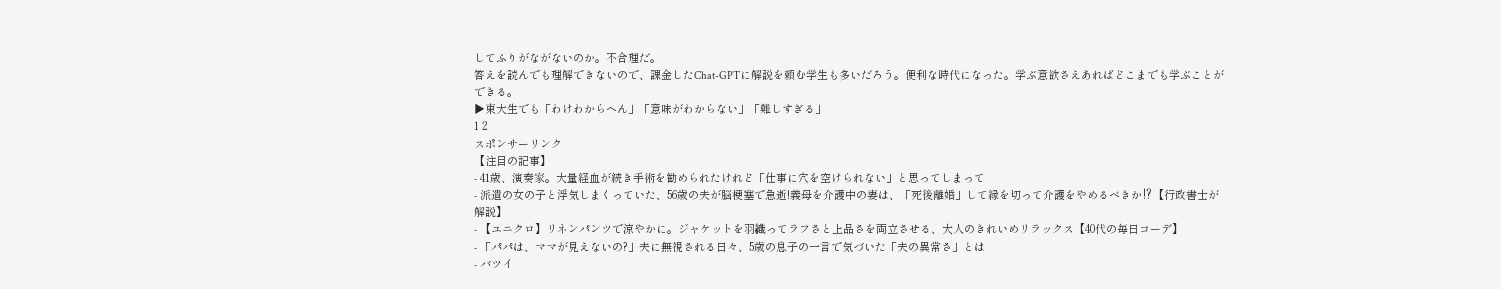してふりがながないのか。不合理だ。
答えを読んでも理解できないので、課金したChat-GPTに解説を頼む学生も多いだろう。便利な時代になった。学ぶ意欲さえあればどこまでも学ぶことができる。
▶東大生でも「わけわからへん」「意味がわからない」「難しすぎる」
1 2
スポンサーリンク
【注目の記事】
- 41歳、演奏家。大量経血が続き手術を勧められたけれど「仕事に穴を空けられない」と思ってしまって
- 派遣の女の子と浮気しまくっていた、56歳の夫が脳梗塞で急逝!義母を介護中の妻は、「死後離婚」して縁を切って介護をやめるべきか⁉【行政書士が解説】
- 【ユニクロ】リネンパンツで涼やかに。ジャケットを羽織ってラフさと上品さを両立させる、大人のきれいめリラックス【40代の毎日コーデ】
- 「パパは、ママが見えないの?」夫に無視される日々、5歳の息子の一言で気づいた「夫の異常さ」とは
- バツイ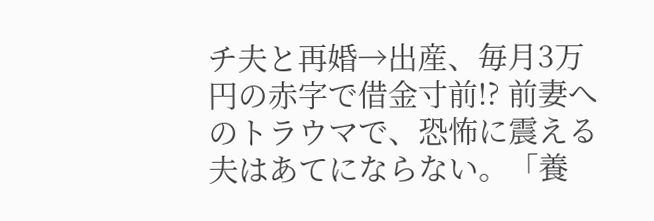チ夫と再婚→出産、毎月3万円の赤字で借金寸前!? 前妻へのトラウマで、恐怖に震える夫はあてにならない。「養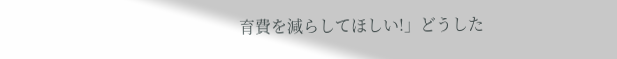育費を減らしてほしい!」どうした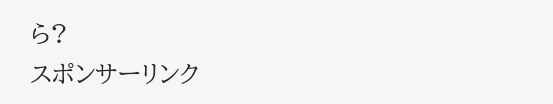ら?
スポンサーリンク